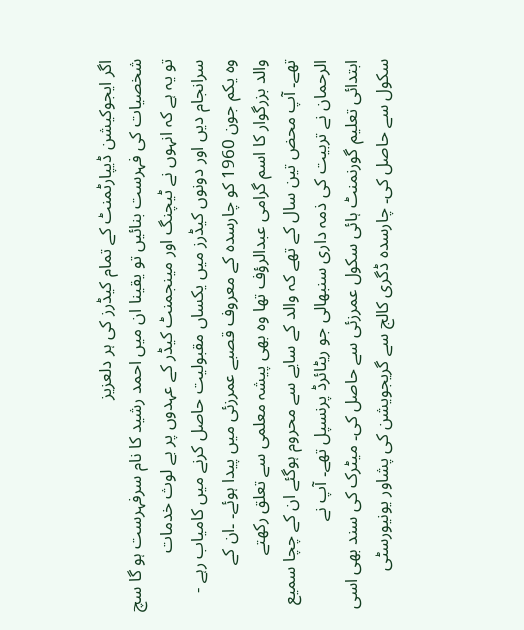اگر ایجوکیشن ڈیپارٹمنٹ کے تمام کیڈرز کی ہر دلعزیز
شخصیات کی فہرست بنائیں تو یقینا ان میں احمد رشید کا نام سرفہرست ہو گا سچ
تو یہ ہے کہ انہوں نے ٹیچنگ اور مینجمنٹ کیڈر کے عہدوں پر بے لوث خدمات
سرانجام دیں اور دونوں کیڈرز میں یکساں مقبولیت حاصل کرنے میں کامیاب رہے -
وہ یکم جون 1960 کو چارسدہ کے معروف قصبے عمرزئی میں پیدا ہوئے۔ ۔ان کے
والد بزرگوار کا اسم گرامی عبدالرؤف تھا وہ بھی پیشہ معلمی سے تعلق رکھتے
تھے۔ آپ محض تین سال کے تھے کہ والد کے سایے سے محروم ہوگئے ان کے چچا سمیع
الرحمان نے تربیت کی ذمہ داری سنبھالی جو ریٹائرڈ پرنسپل تھے۔ آپ نے
ابتدائی تعلیم گورنمنٹ ہائی سکول عمرزئی سے حاصل کی۔ میٹرک کی سند بھی اسی
سکول سے حاصل کی۔ چارسدہ ڈگری کالج سے گریجویشن کی پشاور یونیورسٹی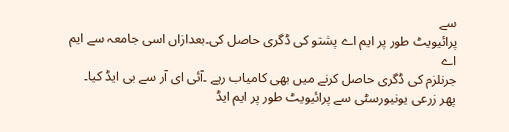سے
پرائیویٹ طور پر ایم اے پشتو کی ڈگری حاصل کی۔بعدازاں اسی جامعہ سے ایم اے
جرنلزم کی ڈگری حاصل کرنے میں بھی کامیاب رہے ۔آئی ای آر سے بی ایڈ کیا۔
پھر زرعی یونیورسٹی سے پرائیویٹ طور پر ایم ایڈ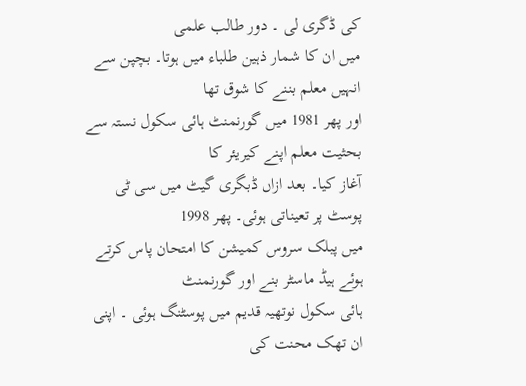کی ڈگری لی ۔ دور طالب علمی
میں ان کا شمار ذہین طلباء میں ہوتا۔ بچپن سے انہیں معلم بننے کا شوق تھا
اور پھر 1981 میں گورنمنٹ ہائی سکول نستہ سے بحثیت معلم اپنے کیریئر کا
آغاز کیا۔ بعد ازاں ڈبگری گیٹ میں سی ٹی پوسٹ پر تعیناتی ہوئی۔ پھر 1998
میں پبلک سروس کمیشن کا امتحان پاس کرتے ہوئے ہیڈ ماسٹر بنے اور گورنمنٹ
ہائی سکول نوتھیہ قدیم میں پوسٹنگ ہوئی ۔ اپنی ان تھک محنت کی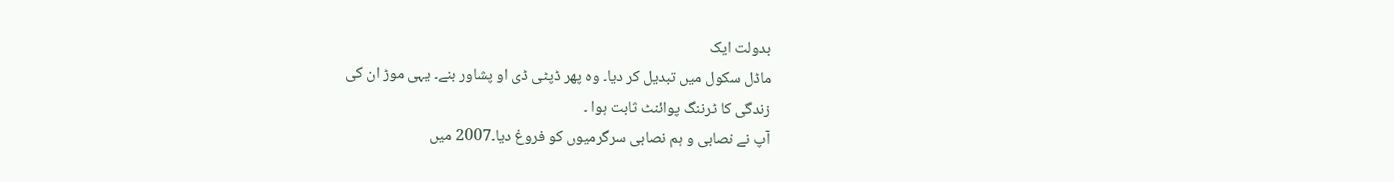بدولت ایک
ماڈل سکول میں تبدیل کر دیا۔ وہ پھر ڈپٹی ڈی او پشاور بنے۔ یہی موڑ ان کی
زندگی کا ٹرننگ پوائنٹ ثابت ہوا ۔
آپ نے نصابی و ہم نصابی سرگرمیوں کو فروغ دیا۔2007 میں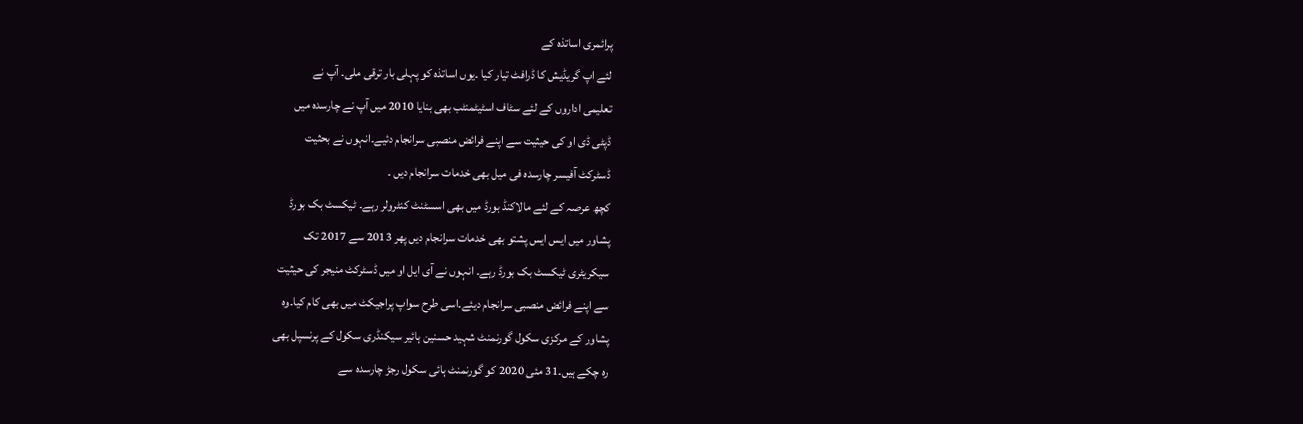پرائمری اساتذہ کے
لئے اپ گریڈیش کا ڈرافٹ تیار کیا ۔یوں اساتذہ کو پہلی بار ترقی ملی۔ آپ نے
تعلیمی اداروں کے لئے سٹاف اسٹیٹمنٹب بھی بنایا 2010 میں آپ نے چارسدہ میں
ڈپٹی ڈی او کی حیثیت سے اپنے فرائض منصبی سرانجام دئیے۔انہوں نے بحثیت
ڈسٹرکٹ آفیسر چارسدہ فی میل بھی خدمات سرانجام دیں ۔
کچھ عرصہ کے لئے مالاکنڈ بورڈ میں بھی اسسٹنٹ کنٹرولر رہے۔ ٹیکسٹ بک بورڈ
پشاور میں ایس ایس پشتو بھی خدمات سرانجام دیں پھر 2013 سے 2017 تک
سیکریٹری ٹیکسٹ بک بورڈ رہے۔ انہوں نے آی ایل او میں ڈسٹرکٹ منیجر کی حیثیت
سے اپنے فرائض منصبی سرانجام دیئے۔اسی طرح سواپ پراجیکٹ میں بھی کام کیا۔وہ
پشاور کے مرکزی سکول گورنمنٹ شہید حسنین ہائیر سیکنڈری سکول کے پرنسپل بھی
رہ چکے ہیں۔31 مئی 2020 کو گورنمنٹ ہائی سکول رجڑ چارسدہ سے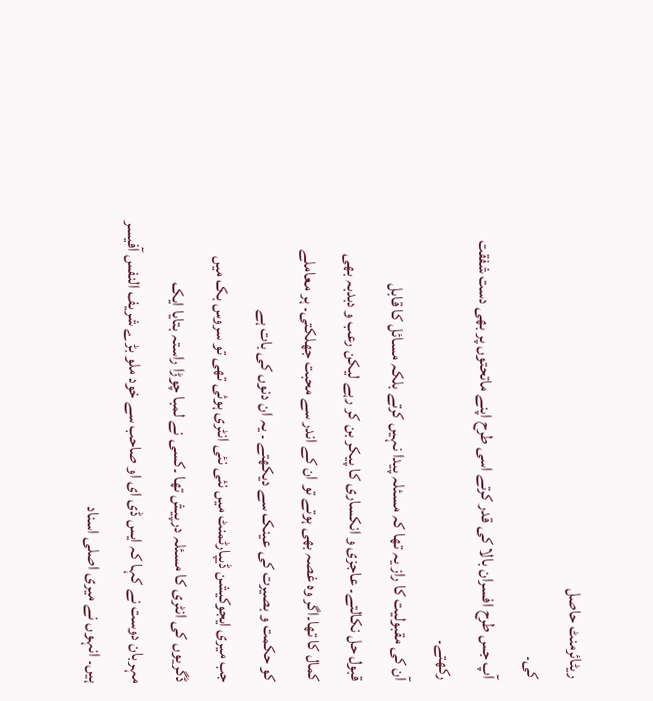ریٹائرمنٹ حاصل
کی۔
آپ جس طرح افسران بالا کی قدر کرتے اسی طرح اپنے ماتحتوں پر بھی دست شفقت
رکھتے۔
آن کی مقبولیت کا راز یہ تھا کہ مسئلہ پیدا نہیں کرتے بلکہ مسائل کا قابل
قبول حل نکالتے۔ عاجزی و انکساری کا پیکر بن کر رہے لیکن رعب و دبدبہ بھی
کمال کا تھا۔اگر وہ غصہ بھی ہوتے تو ان کے اندر سے محبت جھلکتی۔ ہر معاملے
کو حکمت و بصیرت کی عینک سے دیکھتے ۔ یہ ان دنوں کی بات ہے
جب میری ایجوکیشن ڈیپارٹمنٹ میں نئی نئی انٹری ہوئی تھی تو سروس بک میں
ڈگریوں کی انٹری کا مسئلہ درپیش تھا ۔کسی نے لمبا چوڑا راستہ بتایا ایک
مہربان دوست نے کہا کہ ایس ڈی ای او صاحب سے خود ملو بڑے شریف النفس آفیسر
ہیں۔ انہوں نے میری اصلی اسناد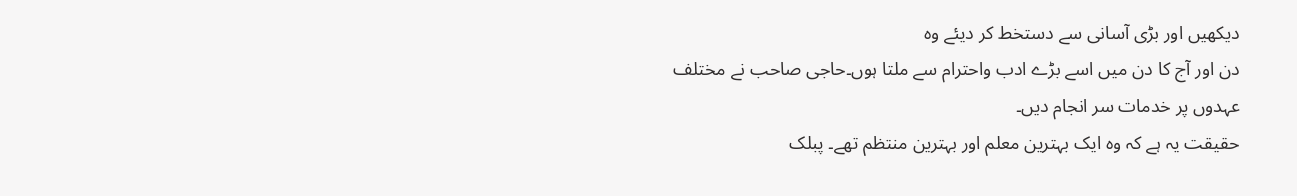دیکھیں اور بڑی آسانی سے دستخط کر دیئے وہ
دن اور آج کا دن میں اسے بڑے ادب واحترام سے ملتا ہوں۔حاجی صاحب نے مختلف
عہدوں پر خدمات سر انجام دیں۔
حقیقت یہ ہے کہ وہ ایک بہترین معلم اور بہترین منتظم تھے۔ پبلک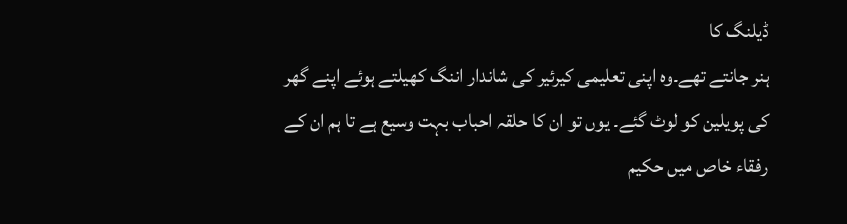ڈیلنگ کا
ہنر جانتے تھے۔وہ اپنی تعلیمی کیرئیر کی شاندار اننگ کھیلتے ہوئے اپنے گھر
کی پویلین کو لوٹ گئے۔ یوں تو ان کا حلقہ احباب بہت وسیع ہے تا ہم ان کے
رفقاء خاص میں حکیم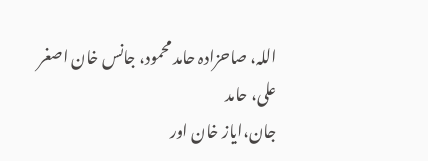اللہ، صاحزادہ حامد محمود، جانس خان اصغر علی، حامد
جان،ایاز خان اور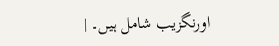اورنگزیب شامل ہیں۔ |